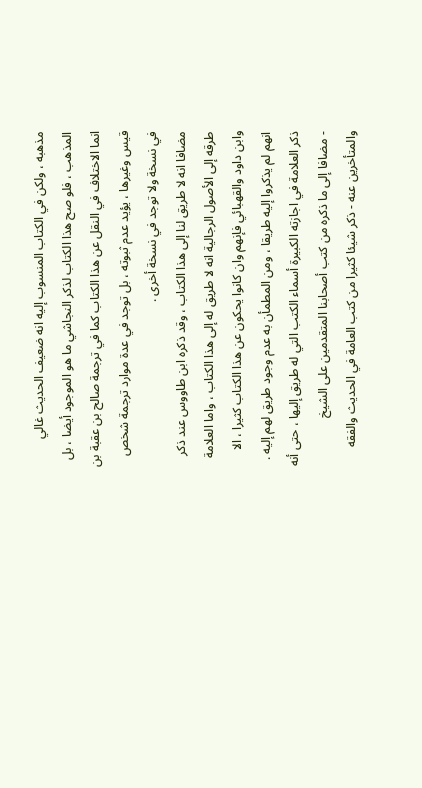مذهبه ، ولكن في الكتاب المنسوب إليه انه ضعيف الحديث غالي
المذهب ، فلو صح هذا الكتاب لذكر النجاشي ما هو الموجود أيضا ، بل
انما الاختلاف في النقل عن هذا الكتاب كما في ترجمة صالح بن عقبة بن
قيس وغيرها ، يؤيد عدم ثبوته ، بل توجد في عدة موارد ترجمة شخص
في نسخة ولا توجد في نسخة أخرى .
مضافا انه لا طريق لنا إلى هذا الكتاب ، وقد ذكره ابن طاووس عند ذكر
طرقه إلى الأصول الرجالية انه لا طريق له إلى هذا الكتاب ، واما العلامة
وابن داود والقهبائي فإنهم وان كانوا يحكون عن هذا الكتاب كثيرا ، الا
انهم لم يذكروا إليه طريقا ، ومن المطمأن به عدم وجود طريق لهم إليه .
ذكر العلامة في اجازته الكبيرة أسماء الكتب التي له طريق إليها ، حتى أنه
- مضافا إلى ما ذكره من كتب أصحابنا المتقدمين على الشيخ
والمتأخرين عنه - ذكر شيئا كثيرا من كتب العامة في الحديث والفقه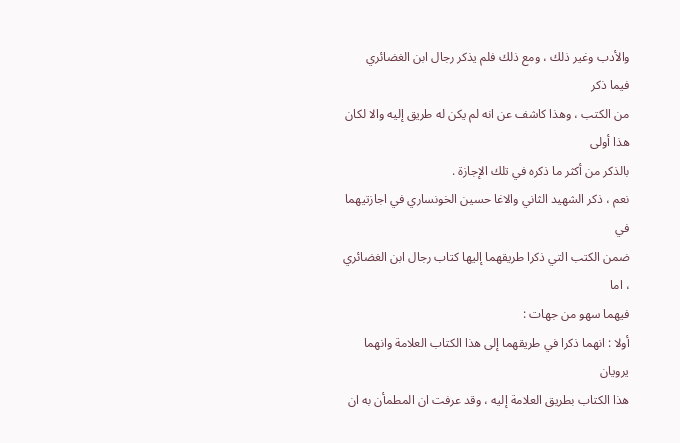والأدب وغير ذلك ، ومع ذلك فلم يذكر رجال ابن الغضائري فيما ذكر
من الكتب ، وهذا كاشف عن انه لم يكن له طريق إليه والا لكان هذا أولى
بالذكر من أكثر ما ذكره في تلك الإجازة .
نعم ، ذكر الشهيد الثاني والاغا حسين الخونساري في اجازتيهما في
ضمن الكتب التي ذكرا طريقهما إليها كتاب رجال ابن الغضائري ، اما
فيهما سهو من جهات :
أولا : انهما ذكرا في طريقهما إلى هذا الكتاب العلامة وانهما يرويان
هذا الكتاب بطريق العلامة إليه ، وقد عرفت ان المطمأن به ان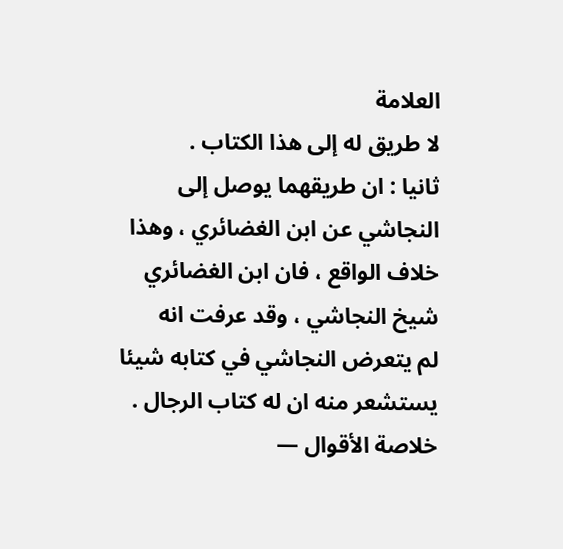العلامة
لا طريق له إلى هذا الكتاب .
ثانيا : ان طريقهما يوصل إلى النجاشي عن ابن الغضائري ، وهذا
خلاف الواقع ، فان ابن الغضائري شيخ النجاشي ، وقد عرفت انه
لم يتعرض النجاشي في كتابه شيئا يستشعر منه ان له كتاب الرجال .
خلاصة الأقوال —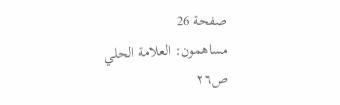صفحة 26
مساهمون: العلامة الحلي
ص٢٦